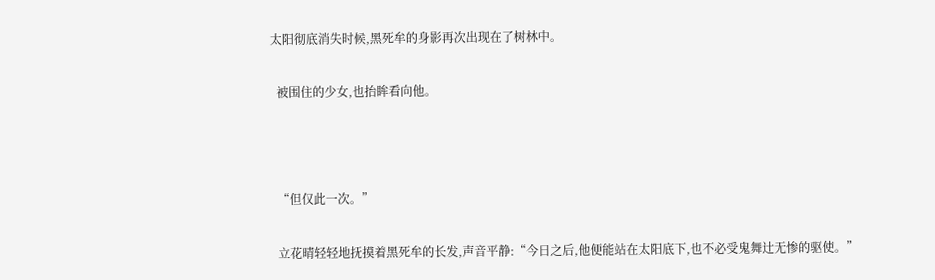太阳彻底消失时候,黑死牟的身影再次出现在了树林中。

  被围住的少女,也抬眸看向他。



  “但仅此一次。”

  立花晴轻轻地抚摸着黑死牟的长发,声音平静:“今日之后,他便能站在太阳底下,也不必受鬼舞辻无惨的驱使。”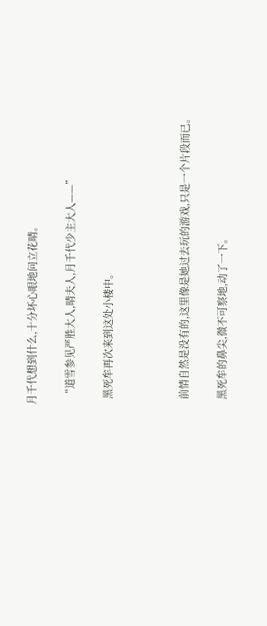月千代想到什么,十分坏心眼地问立花晴。

  “道雪参见严胜大人,晴夫人,月千代少主大人——”

  黑死牟再次来到这处小楼中。



  前情自然是没有的,这里像是她过去玩的游戏,只是一个片段而已。

  黑死牟的鼻尖,微不可察地,动了一下。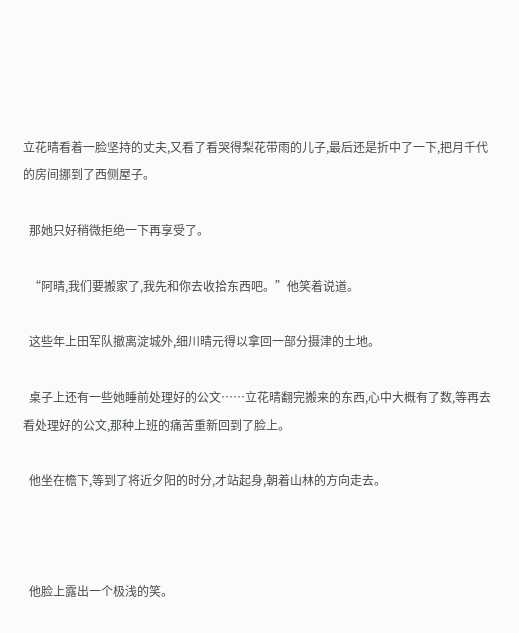立花晴看着一脸坚持的丈夫,又看了看哭得梨花带雨的儿子,最后还是折中了一下,把月千代的房间挪到了西侧屋子。

  那她只好稍微拒绝一下再享受了。

  “阿晴,我们要搬家了,我先和你去收拾东西吧。”他笑着说道。

  这些年上田军队撤离淀城外,细川晴元得以拿回一部分摄津的土地。

  桌子上还有一些她睡前处理好的公文……立花晴翻完搬来的东西,心中大概有了数,等再去看处理好的公文,那种上班的痛苦重新回到了脸上。

  他坐在檐下,等到了将近夕阳的时分,才站起身,朝着山林的方向走去。



  他脸上露出一个极浅的笑。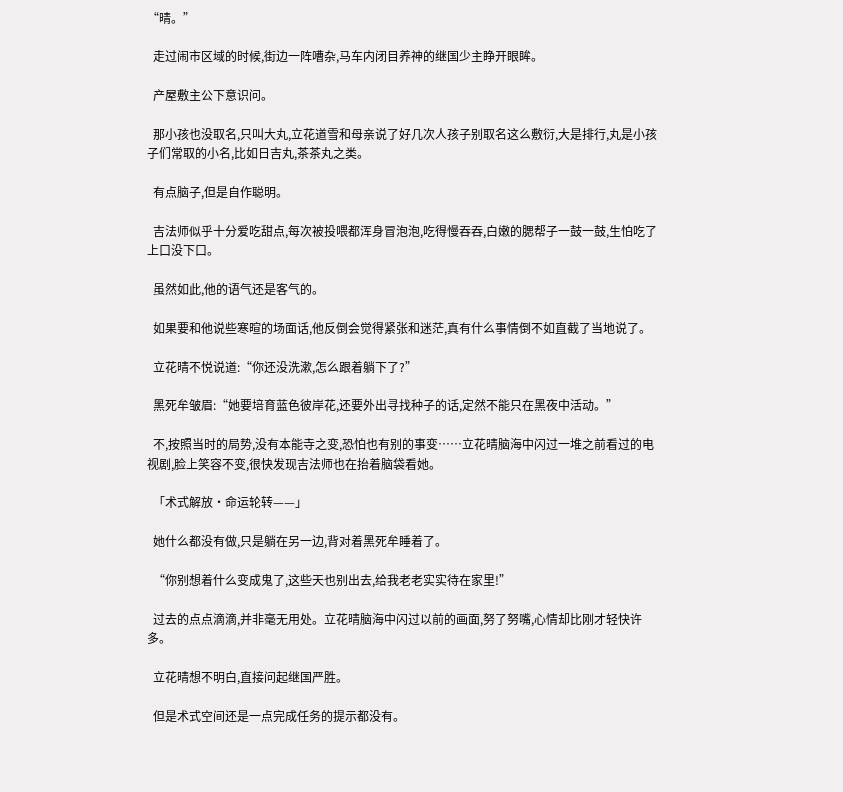“晴。”

  走过闹市区域的时候,街边一阵嘈杂,马车内闭目养神的继国少主睁开眼眸。

  产屋敷主公下意识问。

  那小孩也没取名,只叫大丸,立花道雪和母亲说了好几次人孩子别取名这么敷衍,大是排行,丸是小孩子们常取的小名,比如日吉丸,茶茶丸之类。

  有点脑子,但是自作聪明。

  吉法师似乎十分爱吃甜点,每次被投喂都浑身冒泡泡,吃得慢吞吞,白嫩的腮帮子一鼓一鼓,生怕吃了上口没下口。

  虽然如此,他的语气还是客气的。

  如果要和他说些寒暄的场面话,他反倒会觉得紧张和迷茫,真有什么事情倒不如直截了当地说了。

  立花晴不悦说道:“你还没洗漱,怎么跟着躺下了?”

  黑死牟皱眉:“她要培育蓝色彼岸花,还要外出寻找种子的话,定然不能只在黑夜中活动。”

  不,按照当时的局势,没有本能寺之变,恐怕也有别的事变……立花晴脑海中闪过一堆之前看过的电视剧,脸上笑容不变,很快发现吉法师也在抬着脑袋看她。

  「术式解放·命运轮转——」

  她什么都没有做,只是躺在另一边,背对着黑死牟睡着了。

  “你别想着什么变成鬼了,这些天也别出去,给我老老实实待在家里!”

  过去的点点滴滴,并非毫无用处。立花晴脑海中闪过以前的画面,努了努嘴,心情却比刚才轻快许多。

  立花晴想不明白,直接问起继国严胜。

  但是术式空间还是一点完成任务的提示都没有。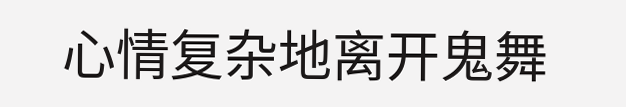心情复杂地离开鬼舞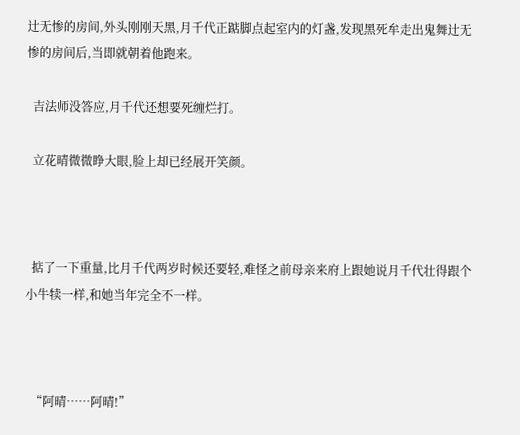辻无惨的房间,外头刚刚天黑,月千代正踮脚点起室内的灯盏,发现黑死牟走出鬼舞辻无惨的房间后,当即就朝着他跑来。

  吉法师没答应,月千代还想要死缠烂打。

  立花晴微微睁大眼,脸上却已经展开笑颜。



  掂了一下重量,比月千代两岁时候还要轻,难怪之前母亲来府上跟她说月千代壮得跟个小牛犊一样,和她当年完全不一样。



  “阿晴……阿晴!”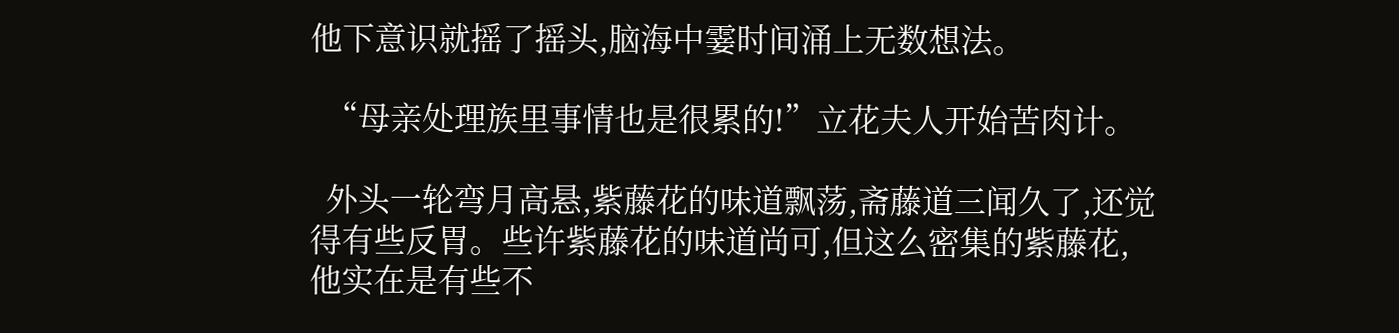他下意识就摇了摇头,脑海中霎时间涌上无数想法。

  “母亲处理族里事情也是很累的!”立花夫人开始苦肉计。

  外头一轮弯月高悬,紫藤花的味道飘荡,斋藤道三闻久了,还觉得有些反胃。些许紫藤花的味道尚可,但这么密集的紫藤花,他实在是有些不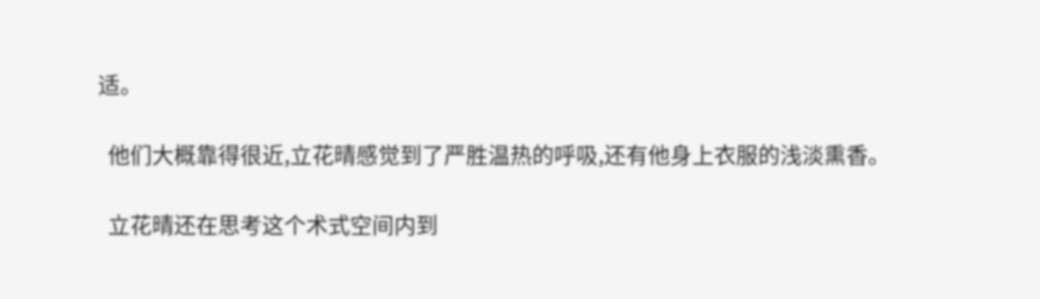适。

  他们大概靠得很近,立花晴感觉到了严胜温热的呼吸,还有他身上衣服的浅淡熏香。

  立花晴还在思考这个术式空间内到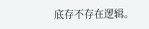底存不存在逻辑。